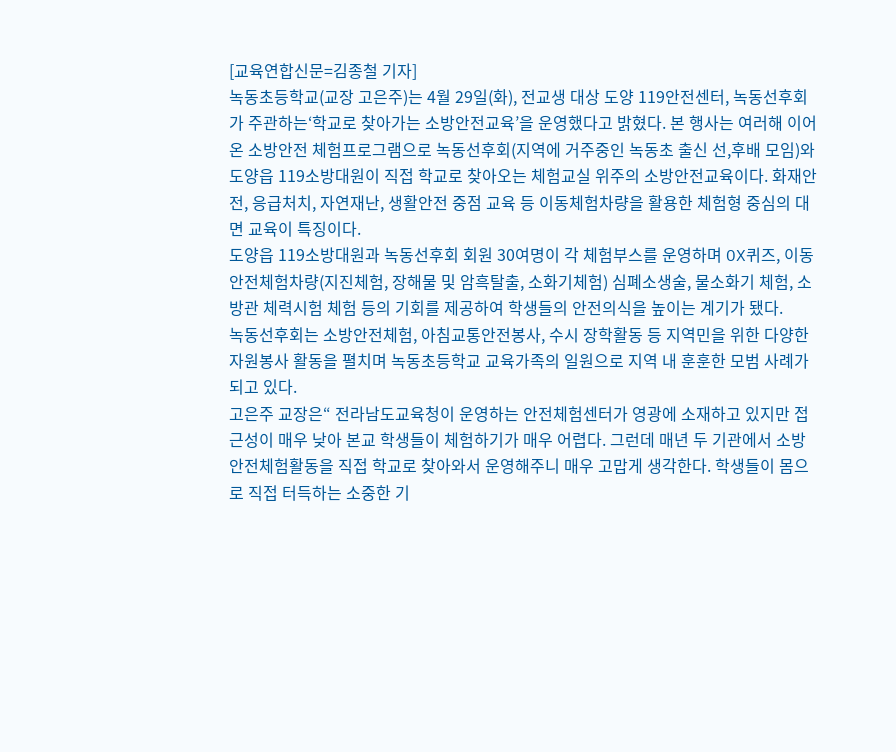[교육연합신문=김종철 기자]
녹동초등학교(교장 고은주)는 4월 29일(화), 전교생 대상 도양 119안전센터, 녹동선후회가 주관하는‘학교로 찾아가는 소방안전교육’을 운영했다고 밝혔다. 본 행사는 여러해 이어온 소방안전 체험프로그램으로 녹동선후회(지역에 거주중인 녹동초 출신 선,후배 모임)와 도양읍 119소방대원이 직접 학교로 찾아오는 체험교실 위주의 소방안전교육이다. 화재안전, 응급처치, 자연재난, 생활안전 중점 교육 등 이동체험차량을 활용한 체험형 중심의 대면 교육이 특징이다.
도양읍 119소방대원과 녹동선후회 회원 30여명이 각 체험부스를 운영하며 OX퀴즈, 이동안전체험차량(지진체험, 장해물 및 암흑탈출, 소화기체험) 심폐소생술, 물소화기 체험, 소방관 체력시험 체험 등의 기회를 제공하여 학생들의 안전의식을 높이는 계기가 됐다.
녹동선후회는 소방안전체험, 아침교통안전봉사, 수시 장학활동 등 지역민을 위한 다양한 자원봉사 활동을 펼치며 녹동초등학교 교육가족의 일원으로 지역 내 훈훈한 모범 사례가 되고 있다.
고은주 교장은“ 전라남도교육청이 운영하는 안전체험센터가 영광에 소재하고 있지만 접근성이 매우 낮아 본교 학생들이 체험하기가 매우 어렵다. 그런데 매년 두 기관에서 소방안전체험활동을 직접 학교로 찾아와서 운영해주니 매우 고맙게 생각한다. 학생들이 몸으로 직접 터득하는 소중한 기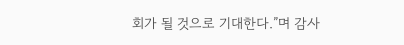회가 될 것으로 기대한다.”며 감사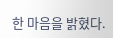한 마음을 밝혔다.